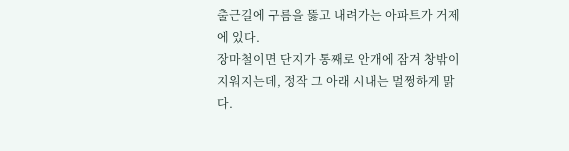출근길에 구름을 뚫고 내려가는 아파트가 거제에 있다.
장마철이면 단지가 통째로 안개에 잠겨 창밖이 지워지는데, 정작 그 아래 시내는 멀쩡하게 맑다.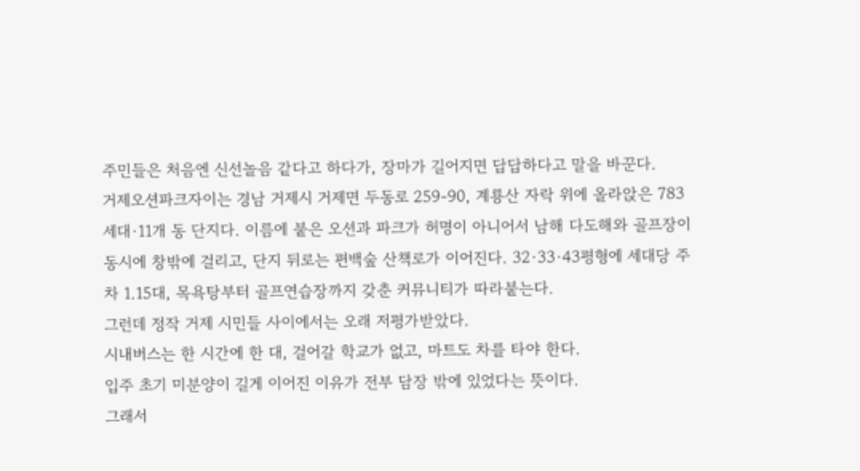주민들은 처음엔 신선놀음 같다고 하다가, 장마가 길어지면 답답하다고 말을 바꾼다.
거제오션파크자이는 경남 거제시 거제면 두동로 259-90, 계룡산 자락 위에 올라앉은 783세대·11개 동 단지다. 이름에 붙은 오션과 파크가 허명이 아니어서 남해 다도해와 골프장이 동시에 창밖에 걸리고, 단지 뒤로는 편백숲 산책로가 이어진다. 32·33·43평형에 세대당 주차 1.15대, 목욕탕부터 골프연습장까지 갖춘 커뮤니티가 따라붙는다.
그런데 정작 거제 시민들 사이에서는 오래 저평가받았다.
시내버스는 한 시간에 한 대, 걸어갈 학교가 없고, 마트도 차를 타야 한다.
입주 초기 미분양이 길게 이어진 이유가 전부 담장 밖에 있었다는 뜻이다.
그래서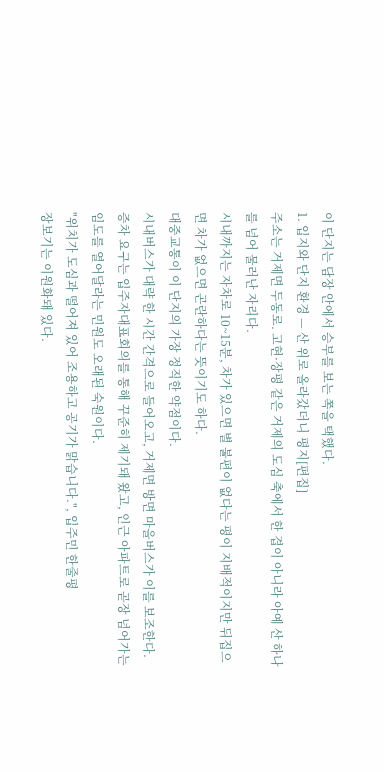이 단지는 담장 안에서 승부를 보는 쪽을 택했다.
1. 입지와 단지 환경 — 산 위로 올라갔더니 평지[편집]
주소는 거제면 두동로. 고현·장평 같은 거제의 도심 축에서 한 겹이 아니라 아예 산 하나를 넘어 물러난 자리다.
시내까지는 자차로 10~15분, 차가 있으면 별 불편이 없다는 평이 지배적이지만 뒤집으면 차가 없으면 곤란하다는 뜻이기도 하다.
대중교통이 이 단지의 가장 정직한 약점이다.
시내버스가 대략 한 시간 간격으로 들어오고, 거제면 방면 마을버스가 이를 보조한다.
증차 요구는 입주자대표회의를 통해 꾸준히 제기돼 왔고, 인근 아파트로 곧장 넘어가는 임도를 열어달라는 민원도 오래된 숙원이다.
"위치가 도심과 떨어져 있어 조용하고 공기가 맑습니다.", 입주민 한줄평
장보기는 이원화돼 있다.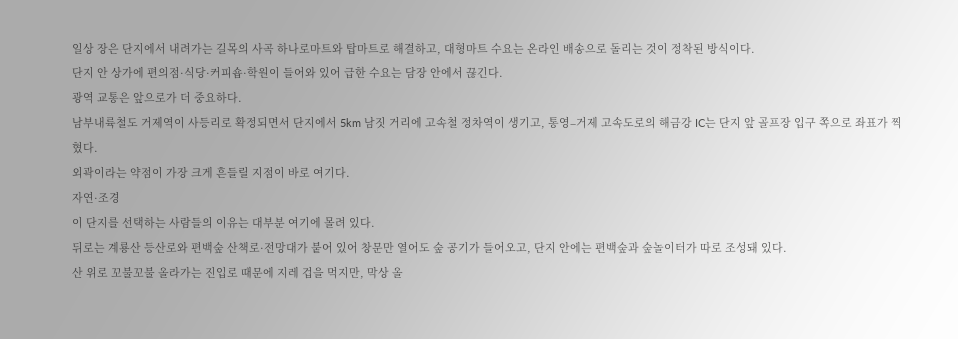일상 장은 단지에서 내려가는 길목의 사곡 하나로마트와 탑마트로 해결하고, 대형마트 수요는 온라인 배송으로 돌리는 것이 정착된 방식이다.
단지 안 상가에 편의점·식당·커피숍·학원이 들어와 있어 급한 수요는 담장 안에서 끊긴다.
광역 교통은 앞으로가 더 중요하다.
남부내륙철도 거제역이 사등리로 확정되면서 단지에서 5km 남짓 거리에 고속철 정차역이 생기고, 통영–거제 고속도로의 해금강 IC는 단지 앞 골프장 입구 쪽으로 좌표가 찍혔다.
외곽이라는 약점이 가장 크게 흔들릴 지점이 바로 여기다.
자연·조경
이 단지를 선택하는 사람들의 이유는 대부분 여기에 몰려 있다.
뒤로는 계룡산 등산로와 편백숲 산책로·전망대가 붙어 있어 창문만 열어도 숲 공기가 들어오고, 단지 안에는 편백숲과 숲놀이터가 따로 조성돼 있다.
산 위로 꼬불꼬불 올라가는 진입로 때문에 지레 겁을 먹지만, 막상 올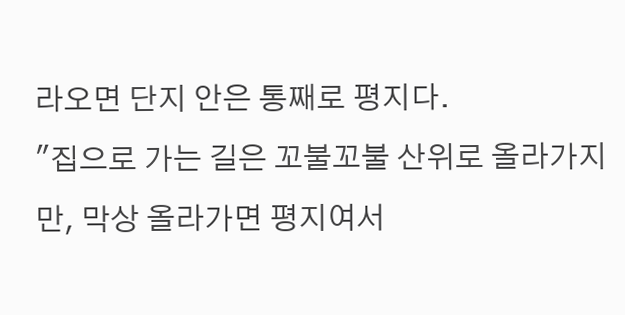라오면 단지 안은 통째로 평지다.
"집으로 가는 길은 꼬불꼬불 산위로 올라가지만, 막상 올라가면 평지여서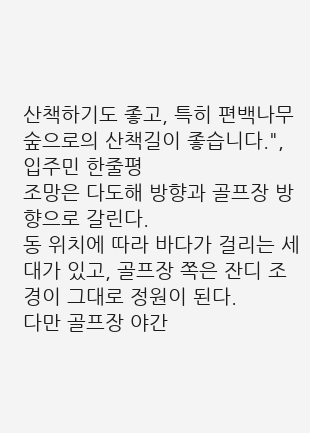산책하기도 좋고, 특히 편백나무숲으로의 산책길이 좋습니다.", 입주민 한줄평
조망은 다도해 방향과 골프장 방향으로 갈린다.
동 위치에 따라 바다가 걸리는 세대가 있고, 골프장 쪽은 잔디 조경이 그대로 정원이 된다.
다만 골프장 야간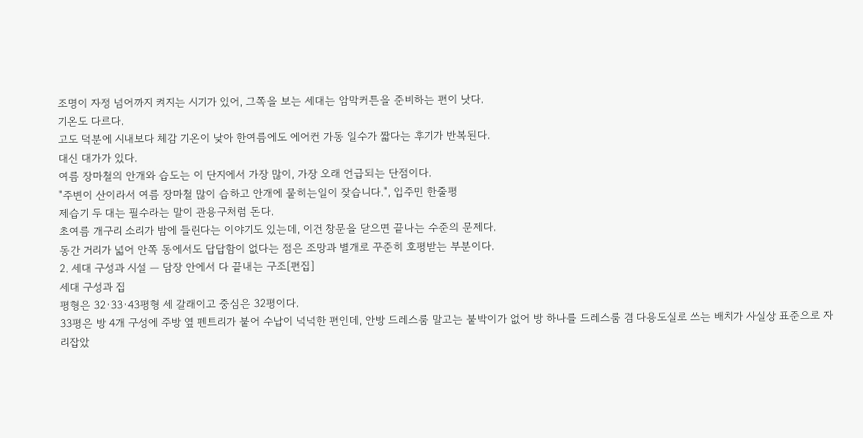조명이 자정 넘어까지 켜지는 시기가 있어, 그쪽을 보는 세대는 암막커튼을 준비하는 편이 낫다.
기온도 다르다.
고도 덕분에 시내보다 체감 기온이 낮아 한여름에도 에어컨 가동 일수가 짧다는 후기가 반복된다.
대신 대가가 있다.
여름 장마철의 안개와 습도는 이 단지에서 가장 많이, 가장 오래 언급되는 단점이다.
"주변이 산이라서 여름 장마철 많이 습하고 안개에 뭍히는일이 잦습니다.", 입주민 한줄평
제습기 두 대는 필수라는 말이 관용구처럼 돈다.
초여름 개구리 소리가 밤에 들린다는 이야기도 있는데, 이건 창문을 닫으면 끝나는 수준의 문제다.
동간 거리가 넓어 안쪽 동에서도 답답함이 없다는 점은 조망과 별개로 꾸준히 호평받는 부분이다.
2. 세대 구성과 시설 — 담장 안에서 다 끝내는 구조[편집]
세대 구성과 집
평형은 32·33·43평형 세 갈래이고 중심은 32평이다.
33평은 방 4개 구성에 주방 옆 펜트리가 붙어 수납이 넉넉한 편인데, 안방 드레스룸 말고는 붙박이가 없어 방 하나를 드레스룸 겸 다용도실로 쓰는 배치가 사실상 표준으로 자리잡았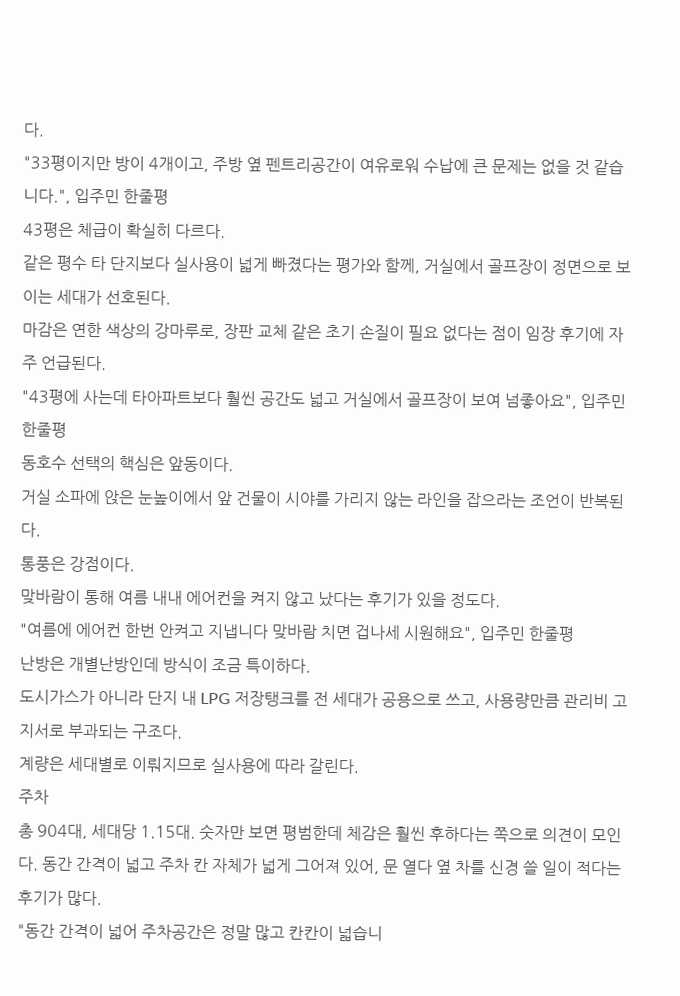다.
"33평이지만 방이 4개이고, 주방 옆 펜트리공간이 여유로워 수납에 큰 문제는 없을 것 같습니다.", 입주민 한줄평
43평은 체급이 확실히 다르다.
같은 평수 타 단지보다 실사용이 넓게 빠졌다는 평가와 함께, 거실에서 골프장이 정면으로 보이는 세대가 선호된다.
마감은 연한 색상의 강마루로, 장판 교체 같은 초기 손질이 필요 없다는 점이 임장 후기에 자주 언급된다.
"43평에 사는데 타아파트보다 훨씬 공간도 넓고 거실에서 골프장이 보여 넘좋아요", 입주민 한줄평
동호수 선택의 핵심은 앞동이다.
거실 소파에 앉은 눈높이에서 앞 건물이 시야를 가리지 않는 라인을 잡으라는 조언이 반복된다.
통풍은 강점이다.
맞바람이 통해 여름 내내 에어컨을 켜지 않고 났다는 후기가 있을 정도다.
"여름에 에어컨 한번 안켜고 지냅니다 맞바람 치면 겁나세 시원해요", 입주민 한줄평
난방은 개별난방인데 방식이 조금 특이하다.
도시가스가 아니라 단지 내 LPG 저장탱크를 전 세대가 공용으로 쓰고, 사용량만큼 관리비 고지서로 부과되는 구조다.
계량은 세대별로 이뤄지므로 실사용에 따라 갈린다.
주차
총 904대, 세대당 1.15대. 숫자만 보면 평범한데 체감은 훨씬 후하다는 쪽으로 의견이 모인다. 동간 간격이 넓고 주차 칸 자체가 넓게 그어져 있어, 문 열다 옆 차를 신경 쓸 일이 적다는 후기가 많다.
"동간 간격이 넓어 주차공간은 정말 많고 칸칸이 넓습니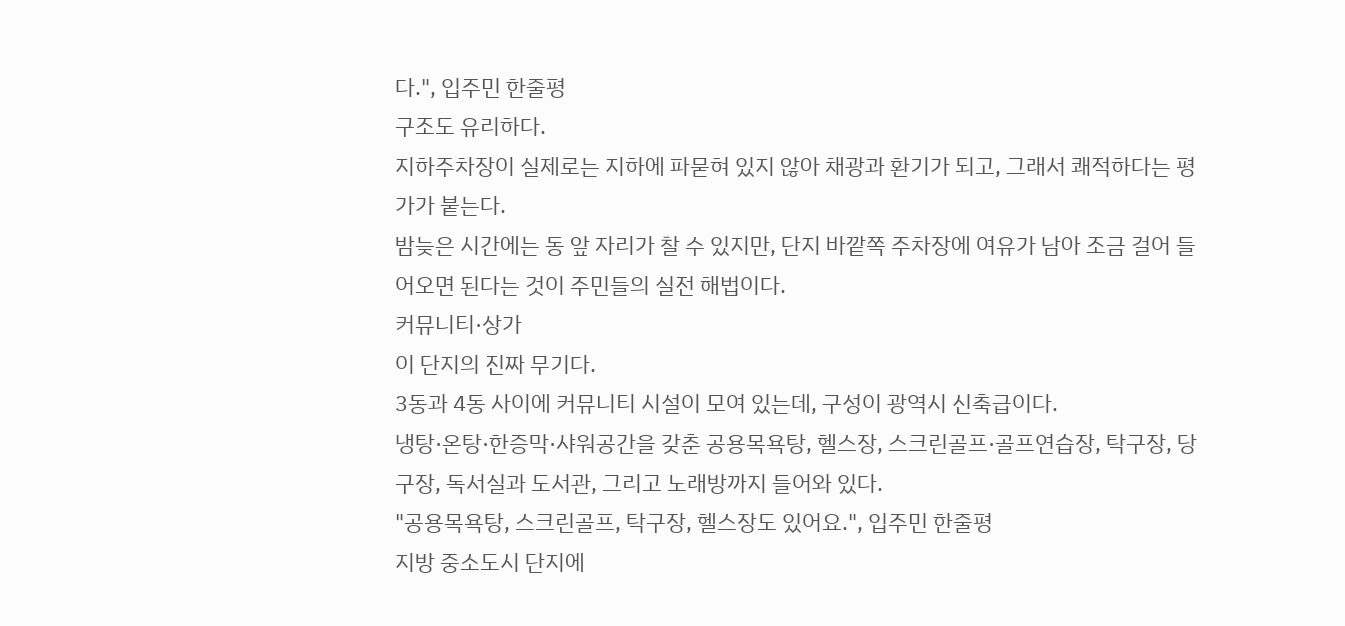다.", 입주민 한줄평
구조도 유리하다.
지하주차장이 실제로는 지하에 파묻혀 있지 않아 채광과 환기가 되고, 그래서 쾌적하다는 평가가 붙는다.
밤늦은 시간에는 동 앞 자리가 찰 수 있지만, 단지 바깥쪽 주차장에 여유가 남아 조금 걸어 들어오면 된다는 것이 주민들의 실전 해법이다.
커뮤니티·상가
이 단지의 진짜 무기다.
3동과 4동 사이에 커뮤니티 시설이 모여 있는데, 구성이 광역시 신축급이다.
냉탕·온탕·한증막·샤워공간을 갖춘 공용목욕탕, 헬스장, 스크린골프·골프연습장, 탁구장, 당구장, 독서실과 도서관, 그리고 노래방까지 들어와 있다.
"공용목욕탕, 스크린골프, 탁구장, 헬스장도 있어요.", 입주민 한줄평
지방 중소도시 단지에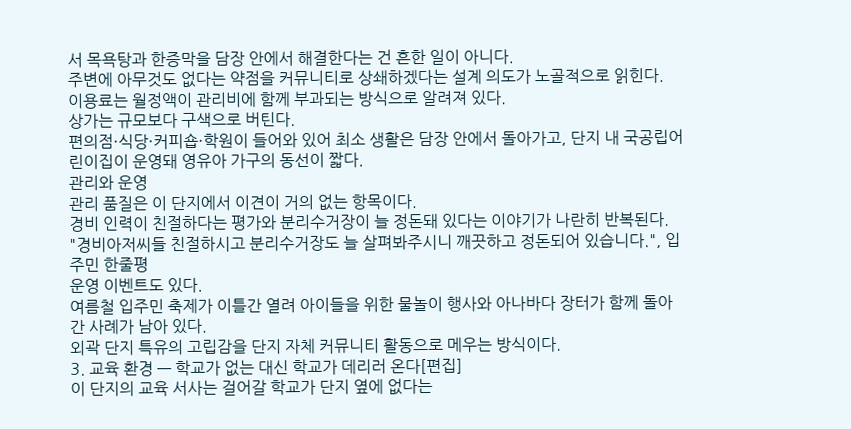서 목욕탕과 한증막을 담장 안에서 해결한다는 건 흔한 일이 아니다.
주변에 아무것도 없다는 약점을 커뮤니티로 상쇄하겠다는 설계 의도가 노골적으로 읽힌다.
이용료는 월정액이 관리비에 함께 부과되는 방식으로 알려져 있다.
상가는 규모보다 구색으로 버틴다.
편의점·식당·커피숍·학원이 들어와 있어 최소 생활은 담장 안에서 돌아가고, 단지 내 국공립어린이집이 운영돼 영유아 가구의 동선이 짧다.
관리와 운영
관리 품질은 이 단지에서 이견이 거의 없는 항목이다.
경비 인력이 친절하다는 평가와 분리수거장이 늘 정돈돼 있다는 이야기가 나란히 반복된다.
"경비아저씨들 친절하시고 분리수거장도 늘 살펴봐주시니 깨끗하고 정돈되어 있습니다.", 입주민 한줄평
운영 이벤트도 있다.
여름철 입주민 축제가 이틀간 열려 아이들을 위한 물놀이 행사와 아나바다 장터가 함께 돌아간 사례가 남아 있다.
외곽 단지 특유의 고립감을 단지 자체 커뮤니티 활동으로 메우는 방식이다.
3. 교육 환경 — 학교가 없는 대신 학교가 데리러 온다[편집]
이 단지의 교육 서사는 걸어갈 학교가 단지 옆에 없다는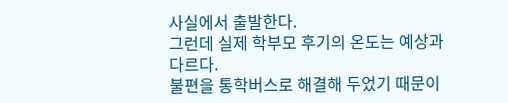사실에서 출발한다.
그런데 실제 학부모 후기의 온도는 예상과 다르다.
불편을 통학버스로 해결해 두었기 때문이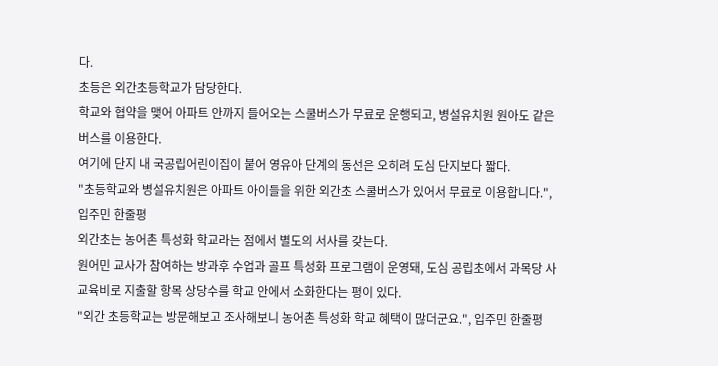다.
초등은 외간초등학교가 담당한다.
학교와 협약을 맺어 아파트 안까지 들어오는 스쿨버스가 무료로 운행되고, 병설유치원 원아도 같은 버스를 이용한다.
여기에 단지 내 국공립어린이집이 붙어 영유아 단계의 동선은 오히려 도심 단지보다 짧다.
"초등학교와 병설유치원은 아파트 아이들을 위한 외간초 스쿨버스가 있어서 무료로 이용합니다.", 입주민 한줄평
외간초는 농어촌 특성화 학교라는 점에서 별도의 서사를 갖는다.
원어민 교사가 참여하는 방과후 수업과 골프 특성화 프로그램이 운영돼, 도심 공립초에서 과목당 사교육비로 지출할 항목 상당수를 학교 안에서 소화한다는 평이 있다.
"외간 초등학교는 방문해보고 조사해보니 농어촌 특성화 학교 혜택이 많더군요.", 입주민 한줄평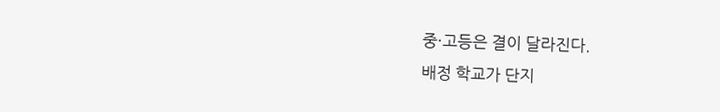중·고등은 결이 달라진다.
배정 학교가 단지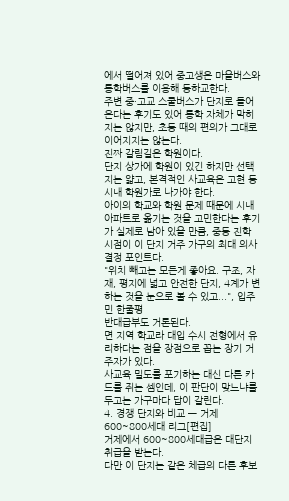에서 떨어져 있어 중고생은 마을버스와 통학버스를 이용해 등하교한다.
주변 중·고교 스쿨버스가 단지로 들어온다는 후기도 있어 통학 자체가 막히지는 않지만, 초등 때의 편의가 그대로 이어지지는 않는다.
진짜 갈림길은 학원이다.
단지 상가에 학원이 있긴 하지만 선택지는 얇고, 본격적인 사교육은 고현 등 시내 학원가로 나가야 한다.
아이의 학교와 학원 문제 때문에 시내 아파트로 옮기는 것을 고민한다는 후기가 실제로 남아 있을 만큼, 중등 진학 시점이 이 단지 거주 가구의 최대 의사결정 포인트다.
"위치 빼고는 모든게 좋아요. 구조, 자재, 평지에 넓고 안전한 단지, 4계가 변하는 것을 눈으로 볼 수 있고...", 입주민 한줄평
반대급부도 거론된다.
면 지역 학교라 대입 수시 전형에서 유리하다는 점을 장점으로 꼽는 장기 거주자가 있다.
사교육 밀도를 포기하는 대신 다른 카드를 쥐는 셈인데, 이 판단이 맞느냐를 두고는 가구마다 답이 갈린다.
4. 경쟁 단지와 비교 — 거제 600~800세대 리그[편집]
거제에서 600~800세대급은 대단지 취급을 받는다.
다만 이 단지는 같은 체급의 다른 후보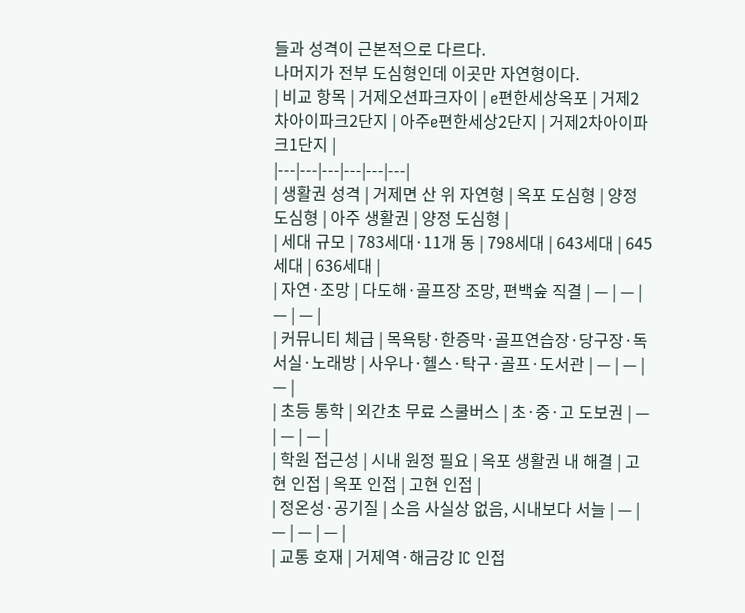들과 성격이 근본적으로 다르다.
나머지가 전부 도심형인데 이곳만 자연형이다.
| 비교 항목 | 거제오션파크자이 | e편한세상옥포 | 거제2차아이파크2단지 | 아주e편한세상2단지 | 거제2차아이파크1단지 |
|---|---|---|---|---|---|
| 생활권 성격 | 거제면 산 위 자연형 | 옥포 도심형 | 양정 도심형 | 아주 생활권 | 양정 도심형 |
| 세대 규모 | 783세대·11개 동 | 798세대 | 643세대 | 645세대 | 636세대 |
| 자연·조망 | 다도해·골프장 조망, 편백숲 직결 | — | — | — | — |
| 커뮤니티 체급 | 목욕탕·한증막·골프연습장·당구장·독서실·노래방 | 사우나·헬스·탁구·골프·도서관 | — | — | — |
| 초등 통학 | 외간초 무료 스쿨버스 | 초·중·고 도보권 | — | — | — |
| 학원 접근성 | 시내 원정 필요 | 옥포 생활권 내 해결 | 고현 인접 | 옥포 인접 | 고현 인접 |
| 정온성·공기질 | 소음 사실상 없음, 시내보다 서늘 | — | — | — | — |
| 교통 호재 | 거제역·해금강 IC 인접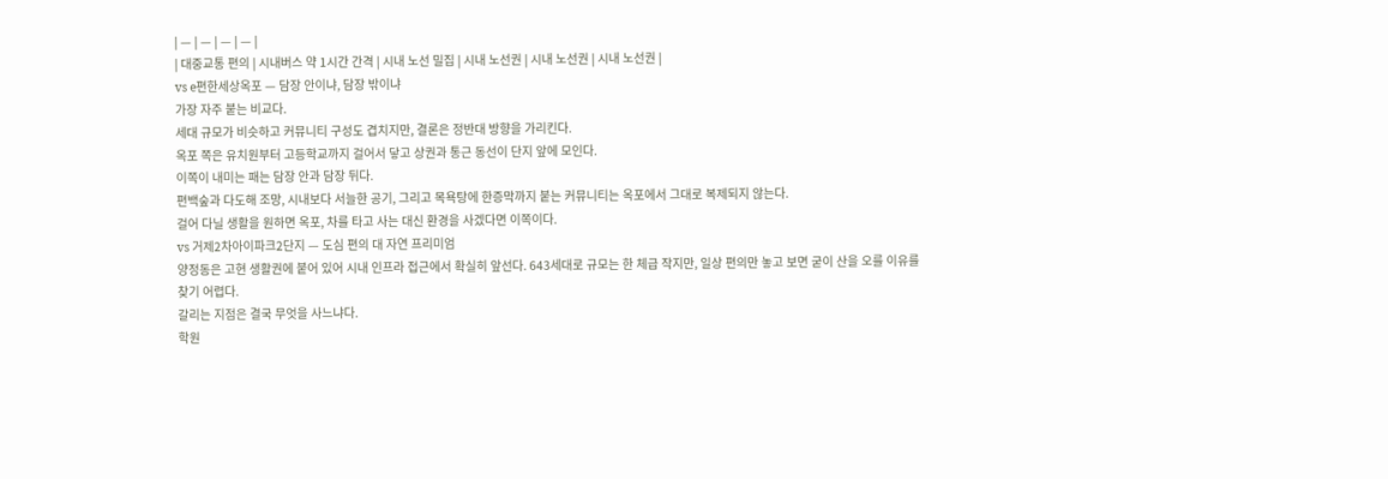| — | — | — | — |
| 대중교통 편의 | 시내버스 약 1시간 간격 | 시내 노선 밀집 | 시내 노선권 | 시내 노선권 | 시내 노선권 |
vs e편한세상옥포 — 담장 안이냐, 담장 밖이냐
가장 자주 붙는 비교다.
세대 규모가 비슷하고 커뮤니티 구성도 겹치지만, 결론은 정반대 방향을 가리킨다.
옥포 쪽은 유치원부터 고등학교까지 걸어서 닿고 상권과 통근 동선이 단지 앞에 모인다.
이쪽이 내미는 패는 담장 안과 담장 뒤다.
편백숲과 다도해 조망, 시내보다 서늘한 공기, 그리고 목욕탕에 한증막까지 붙는 커뮤니티는 옥포에서 그대로 복제되지 않는다.
걸어 다닐 생활을 원하면 옥포, 차를 타고 사는 대신 환경을 사겠다면 이쪽이다.
vs 거제2차아이파크2단지 — 도심 편의 대 자연 프리미엄
양정동은 고현 생활권에 붙어 있어 시내 인프라 접근에서 확실히 앞선다. 643세대로 규모는 한 체급 작지만, 일상 편의만 놓고 보면 굳이 산을 오를 이유를 찾기 어렵다.
갈리는 지점은 결국 무엇을 사느냐다.
학원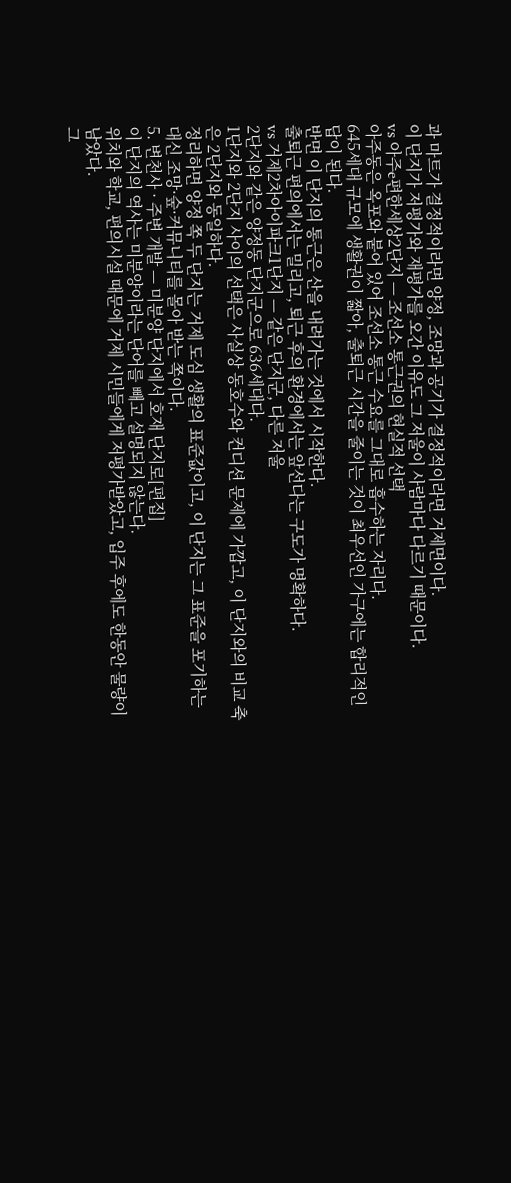과 마트가 결정적이라면 양정, 조망과 공기가 결정적이라면 거제면이다.
이 단지가 저평가와 재평가를 오간 이유도 그 저울이 사람마다 다르기 때문이다.
vs 아주e편한세상2단지 — 조선소 통근권의 현실적 선택
아주동은 옥포와 붙어 있어 조선소 통근 수요를 그대로 흡수하는 자리다.
645세대 규모에 생활권이 짧아, 출퇴근 시간을 줄이는 것이 최우선인 가구에는 합리적인 답이 된다.
반면 이 단지의 통근은 산을 내려가는 것에서 시작한다.
출퇴근 편의에서는 밀리고, 퇴근 후의 환경에서는 앞선다는 구도가 명확하다.
vs 거제2차아이파크1단지 — 같은 단지군, 다른 저울
2단지와 같은 양정동 단지군으로 636세대다.
1단지와 2단지 사이의 선택은 사실상 동호수와 컨디션 문제에 가깝고, 이 단지와의 비교 축은 2단지와 동일하다.
정리하면 양정 쪽 두 단지는 거제 도심 생활의 표준값이고, 이 단지는 그 표준을 포기하는 대신 조망·숲·커뮤니티를 몰아 받는 쪽이다.
5. 변천사 · 주변 개발 — 미분양 단지에서 호재 단지로[편집]
이 단지의 역사는 미분양이라는 단어를 빼고 설명되지 않는다.
위치와 학교, 편의시설 때문에 거제 시민들에게 저평가받았고, 입주 후에도 한동안 물량이 남았다.
그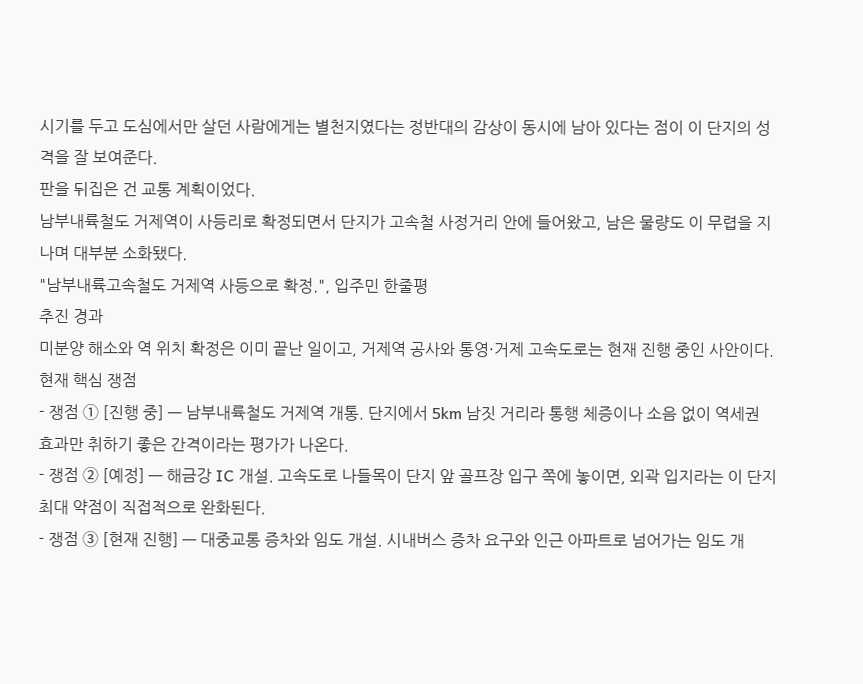시기를 두고 도심에서만 살던 사람에게는 별천지였다는 정반대의 감상이 동시에 남아 있다는 점이 이 단지의 성격을 잘 보여준다.
판을 뒤집은 건 교통 계획이었다.
남부내륙철도 거제역이 사등리로 확정되면서 단지가 고속철 사정거리 안에 들어왔고, 남은 물량도 이 무렵을 지나며 대부분 소화됐다.
"남부내륙고속철도 거제역 사등으로 확정.", 입주민 한줄평
추진 경과
미분양 해소와 역 위치 확정은 이미 끝난 일이고, 거제역 공사와 통영·거제 고속도로는 현재 진행 중인 사안이다.
현재 핵심 쟁점
- 쟁점 ① [진행 중] — 남부내륙철도 거제역 개통. 단지에서 5km 남짓 거리라 통행 체증이나 소음 없이 역세권 효과만 취하기 좋은 간격이라는 평가가 나온다.
- 쟁점 ② [예정] — 해금강 IC 개설. 고속도로 나들목이 단지 앞 골프장 입구 쪽에 놓이면, 외곽 입지라는 이 단지 최대 약점이 직접적으로 완화된다.
- 쟁점 ③ [현재 진행] — 대중교통 증차와 임도 개설. 시내버스 증차 요구와 인근 아파트로 넘어가는 임도 개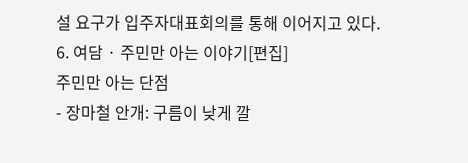설 요구가 입주자대표회의를 통해 이어지고 있다.
6. 여담 · 주민만 아는 이야기[편집]
주민만 아는 단점
- 장마철 안개: 구름이 낮게 깔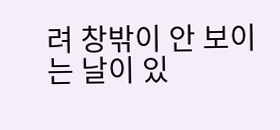려 창밖이 안 보이는 날이 있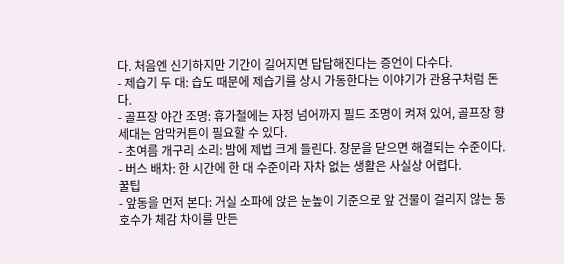다. 처음엔 신기하지만 기간이 길어지면 답답해진다는 증언이 다수다.
- 제습기 두 대: 습도 때문에 제습기를 상시 가동한다는 이야기가 관용구처럼 돈다.
- 골프장 야간 조명: 휴가철에는 자정 넘어까지 필드 조명이 켜져 있어, 골프장 향 세대는 암막커튼이 필요할 수 있다.
- 초여름 개구리 소리: 밤에 제법 크게 들린다. 창문을 닫으면 해결되는 수준이다.
- 버스 배차: 한 시간에 한 대 수준이라 자차 없는 생활은 사실상 어렵다.
꿀팁
- 앞동을 먼저 본다: 거실 소파에 앉은 눈높이 기준으로 앞 건물이 걸리지 않는 동호수가 체감 차이를 만든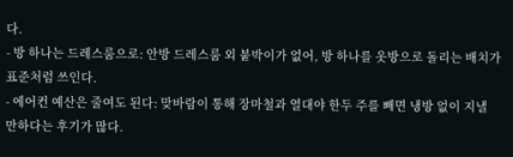다.
- 방 하나는 드레스룸으로: 안방 드레스룸 외 붙박이가 없어, 방 하나를 옷방으로 돌리는 배치가 표준처럼 쓰인다.
- 에어컨 예산은 줄여도 된다: 맞바람이 통해 장마철과 열대야 한두 주를 빼면 냉방 없이 지낼 만하다는 후기가 많다.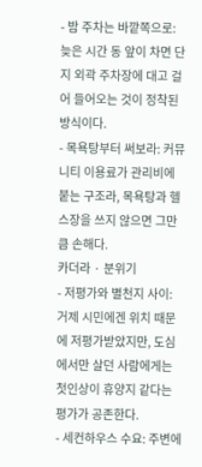- 밤 주차는 바깥쪽으로: 늦은 시간 동 앞이 차면 단지 외곽 주차장에 대고 걸어 들어오는 것이 정착된 방식이다.
- 목욕탕부터 써보라: 커뮤니티 이용료가 관리비에 붙는 구조라, 목욕탕과 헬스장을 쓰지 않으면 그만큼 손해다.
카더라 · 분위기
- 저평가와 별천지 사이: 거제 시민에겐 위치 때문에 저평가받았지만, 도심에서만 살던 사람에게는 첫인상이 휴양지 같다는 평가가 공존한다.
- 세컨하우스 수요: 주변에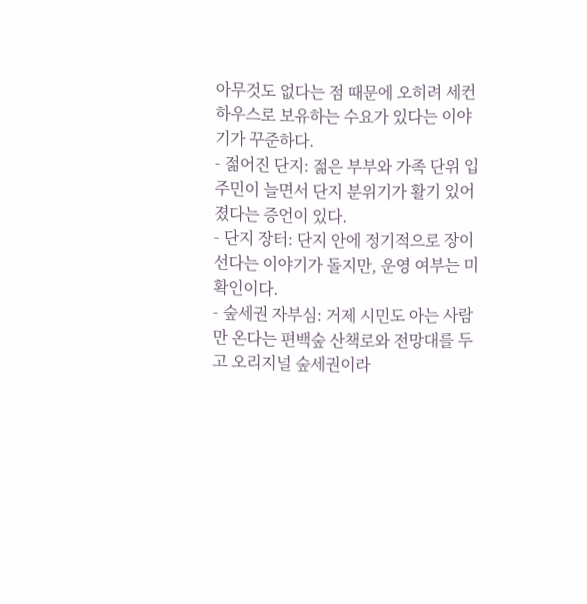아무것도 없다는 점 때문에 오히려 세컨하우스로 보유하는 수요가 있다는 이야기가 꾸준하다.
- 젊어진 단지: 젊은 부부와 가족 단위 입주민이 늘면서 단지 분위기가 활기 있어졌다는 증언이 있다.
- 단지 장터: 단지 안에 정기적으로 장이 선다는 이야기가 돌지만, 운영 여부는 미확인이다.
- 숲세권 자부심: 거제 시민도 아는 사람만 온다는 편백숲 산책로와 전망대를 두고 오리지널 숲세권이라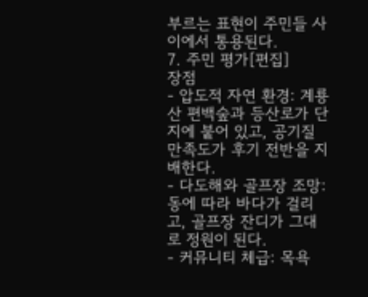부르는 표현이 주민들 사이에서 통용된다.
7. 주민 평가[편집]
장점
- 압도적 자연 환경: 계룡산 편백숲과 등산로가 단지에 붙어 있고, 공기질 만족도가 후기 전반을 지배한다.
- 다도해와 골프장 조망: 동에 따라 바다가 걸리고, 골프장 잔디가 그대로 정원이 된다.
- 커뮤니티 체급: 목욕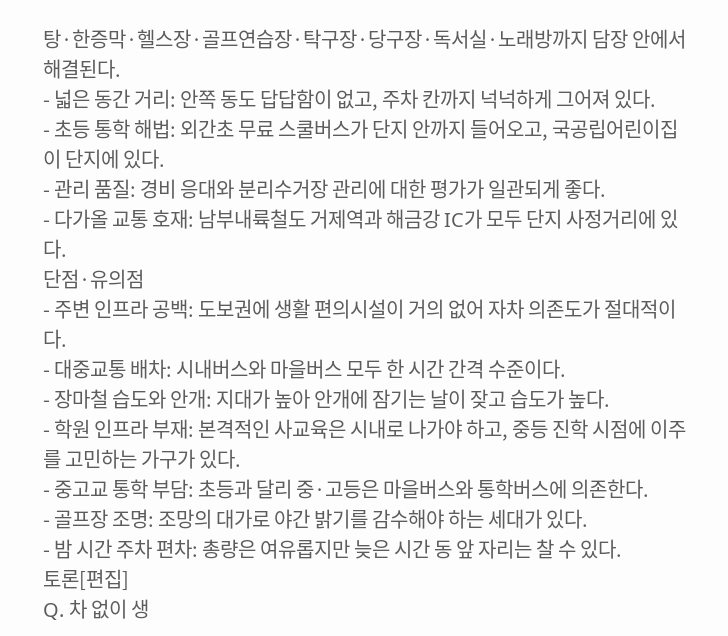탕·한증막·헬스장·골프연습장·탁구장·당구장·독서실·노래방까지 담장 안에서 해결된다.
- 넓은 동간 거리: 안쪽 동도 답답함이 없고, 주차 칸까지 넉넉하게 그어져 있다.
- 초등 통학 해법: 외간초 무료 스쿨버스가 단지 안까지 들어오고, 국공립어린이집이 단지에 있다.
- 관리 품질: 경비 응대와 분리수거장 관리에 대한 평가가 일관되게 좋다.
- 다가올 교통 호재: 남부내륙철도 거제역과 해금강 IC가 모두 단지 사정거리에 있다.
단점·유의점
- 주변 인프라 공백: 도보권에 생활 편의시설이 거의 없어 자차 의존도가 절대적이다.
- 대중교통 배차: 시내버스와 마을버스 모두 한 시간 간격 수준이다.
- 장마철 습도와 안개: 지대가 높아 안개에 잠기는 날이 잦고 습도가 높다.
- 학원 인프라 부재: 본격적인 사교육은 시내로 나가야 하고, 중등 진학 시점에 이주를 고민하는 가구가 있다.
- 중고교 통학 부담: 초등과 달리 중·고등은 마을버스와 통학버스에 의존한다.
- 골프장 조명: 조망의 대가로 야간 밝기를 감수해야 하는 세대가 있다.
- 밤 시간 주차 편차: 총량은 여유롭지만 늦은 시간 동 앞 자리는 찰 수 있다.
토론[편집]
Q. 차 없이 생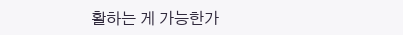활하는 게 가능한가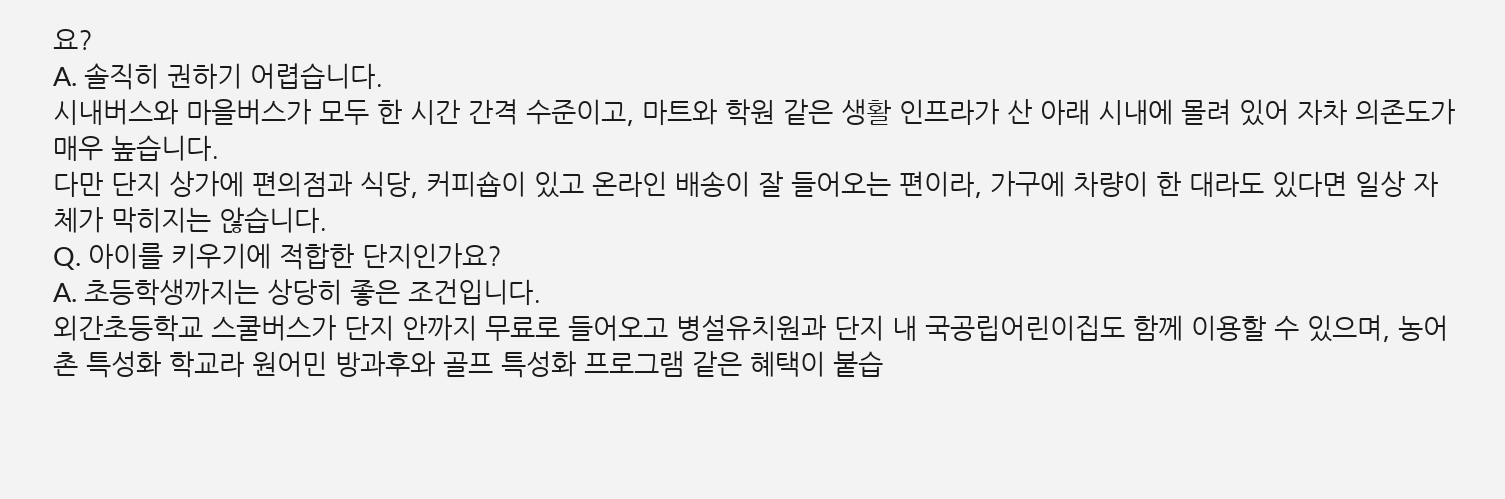요?
A. 솔직히 권하기 어렵습니다.
시내버스와 마을버스가 모두 한 시간 간격 수준이고, 마트와 학원 같은 생활 인프라가 산 아래 시내에 몰려 있어 자차 의존도가 매우 높습니다.
다만 단지 상가에 편의점과 식당, 커피숍이 있고 온라인 배송이 잘 들어오는 편이라, 가구에 차량이 한 대라도 있다면 일상 자체가 막히지는 않습니다.
Q. 아이를 키우기에 적합한 단지인가요?
A. 초등학생까지는 상당히 좋은 조건입니다.
외간초등학교 스쿨버스가 단지 안까지 무료로 들어오고 병설유치원과 단지 내 국공립어린이집도 함께 이용할 수 있으며, 농어촌 특성화 학교라 원어민 방과후와 골프 특성화 프로그램 같은 혜택이 붙습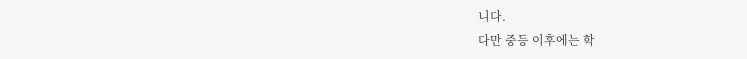니다.
다만 중등 이후에는 학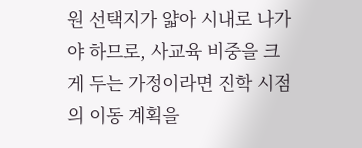원 선택지가 얇아 시내로 나가야 하므로, 사교육 비중을 크게 두는 가정이라면 진학 시점의 이동 계획을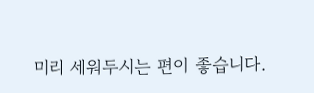미리 세워두시는 편이 좋습니다.